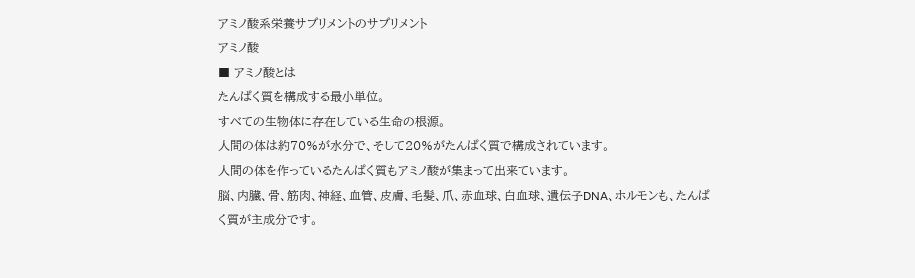アミノ酸系栄養サプリメントのサプリメント
アミノ酸
■ アミノ酸とは
たんぱく質を構成する最小単位。
すべての生物体に存在している生命の根源。
人間の体は約70%が水分で、そして20%がたんぱく質で構成されています。
人間の体を作っているたんぱく質もアミノ酸が集まって出来ています。
脳、内臓、骨、筋肉、神経、血管、皮膚、毛髪、爪、赤血球、白血球、遺伝子DNA、ホルモンも、たんぱく質が主成分です。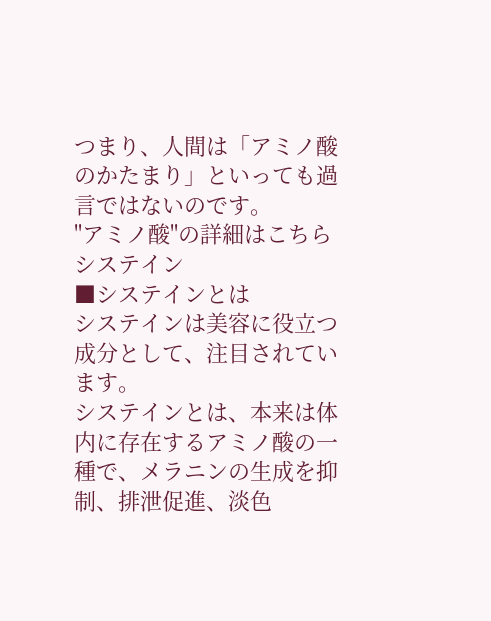つまり、人間は「アミノ酸のかたまり」といっても過言ではないのです。
"アミノ酸"の詳細はこちら
システイン
■システインとは
システインは美容に役立つ成分として、注目されています。
システインとは、本来は体内に存在するアミノ酸の一種で、メラニンの生成を抑制、排泄促進、淡色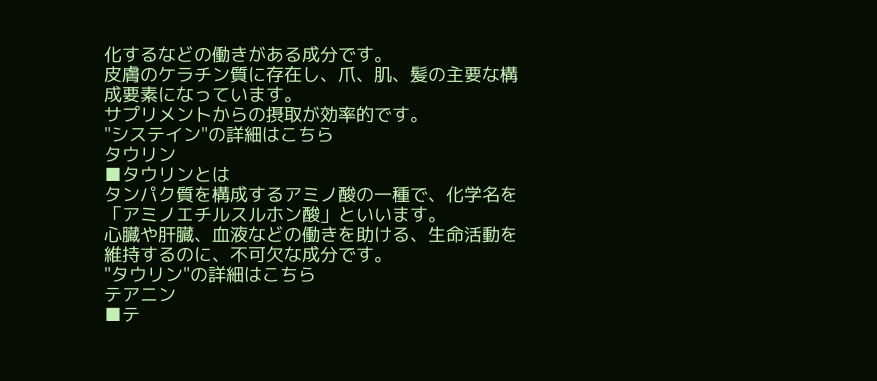化するなどの働きがある成分です。
皮膚のケラチン質に存在し、爪、肌、髪の主要な構成要素になっています。
サプリメントからの摂取が効率的です。
"システイン"の詳細はこちら
タウリン
■タウリンとは
タンパク質を構成するアミノ酸の一種で、化学名を「アミノエチルスルホン酸」といいます。
心臓や肝臓、血液などの働きを助ける、生命活動を維持するのに、不可欠な成分です。
"タウリン"の詳細はこちら
テアニン
■テ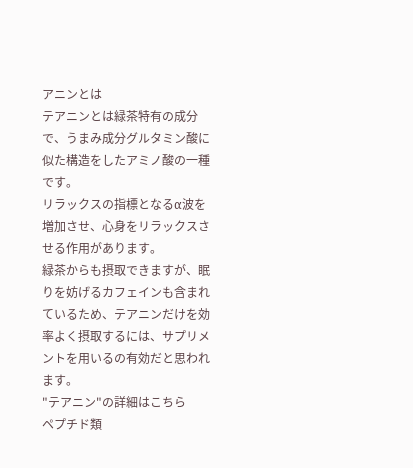アニンとは
テアニンとは緑茶特有の成分で、うまみ成分グルタミン酸に似た構造をしたアミノ酸の一種です。
リラックスの指標となるα波を増加させ、心身をリラックスさせる作用があります。
緑茶からも摂取できますが、眠りを妨げるカフェインも含まれているため、テアニンだけを効率よく摂取するには、サプリメントを用いるの有効だと思われます。
"テアニン"の詳細はこちら
ペプチド類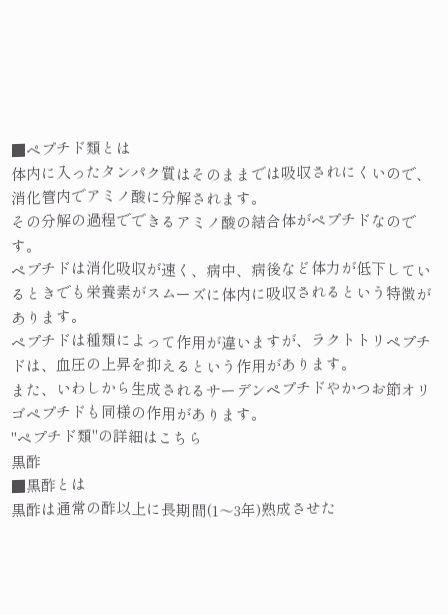■ペプチド類とは
体内に入ったタンパク質はそのままでは吸収されにくいので、消化管内でアミノ酸に分解されます。
その分解の過程でできるアミノ酸の結合体がペプチドなのです。
ペプチドは消化吸収が速く、病中、病後など体力が低下しているときでも栄養素がスムーズに体内に吸収されるという特徴があります。
ペプチドは種類によって作用が違いますが、ラクトトリペプチドは、血圧の上昇を抑えるという作用があります。
また、いわしから生成されるサーデンペプチドやかつお節オリゴペプチドも同様の作用があります。
"ペプチド類"の詳細はこちら
黒酢
■黒酢とは
黒酢は通常の酢以上に長期間(1〜3年)熟成させた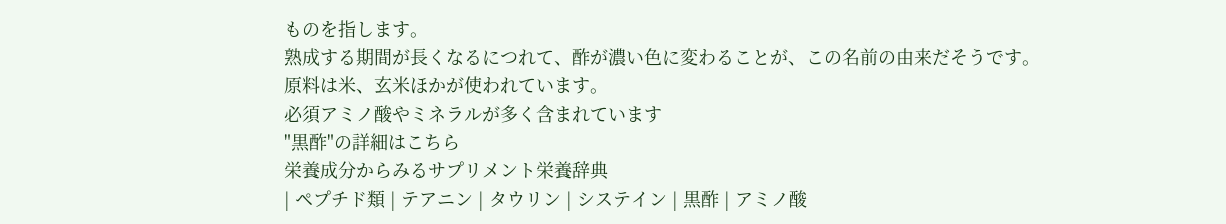ものを指します。
熟成する期間が長くなるにつれて、酢が濃い色に変わることが、この名前の由来だそうです。
原料は米、玄米ほかが使われています。
必須アミノ酸やミネラルが多く含まれています
"黒酢"の詳細はこちら
栄養成分からみるサプリメント栄養辞典
| ペプチド類 | テアニン | タウリン | システイン | 黒酢 | アミノ酸